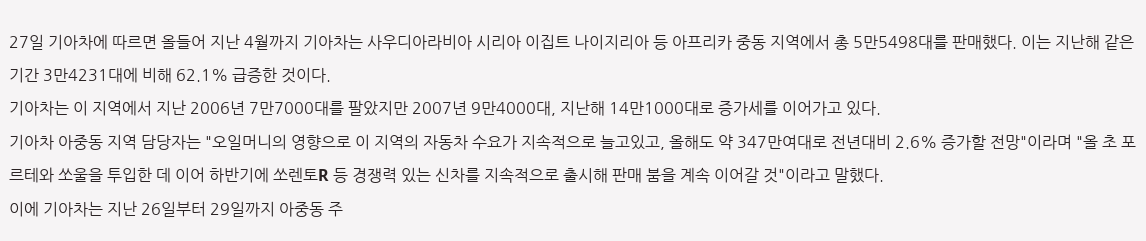27일 기아차에 따르면 올들어 지난 4월까지 기아차는 사우디아라비아 시리아 이집트 나이지리아 등 아프리카 중동 지역에서 총 5만5498대를 판매했다. 이는 지난해 같은 기간 3만4231대에 비해 62.1% 급증한 것이다.
기아차는 이 지역에서 지난 2006년 7만7000대를 팔았지만 2007년 9만4000대, 지난해 14만1000대로 증가세를 이어가고 있다.
기아차 아중동 지역 담당자는 "오일머니의 영향으로 이 지역의 자동차 수요가 지속적으로 늘고있고, 올해도 약 347만여대로 전년대비 2.6% 증가할 전망"이라며 "올 초 포르테와 쏘울을 투입한 데 이어 하반기에 쏘렌토R 등 경쟁력 있는 신차를 지속적으로 출시해 판매 붐을 계속 이어갈 것"이라고 말했다.
이에 기아차는 지난 26일부터 29일까지 아중동 주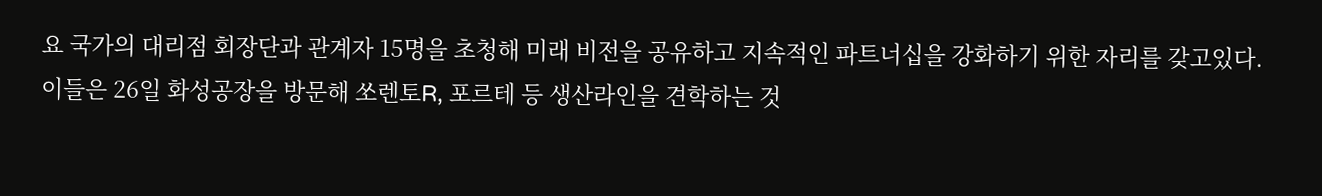요 국가의 대리점 회장단과 관계자 15명을 초청해 미래 비전을 공유하고 지속적인 파트너십을 강화하기 위한 자리를 갖고있다.
이들은 26일 화성공장을 방문해 쏘렌토R, 포르테 등 생산라인을 견학하는 것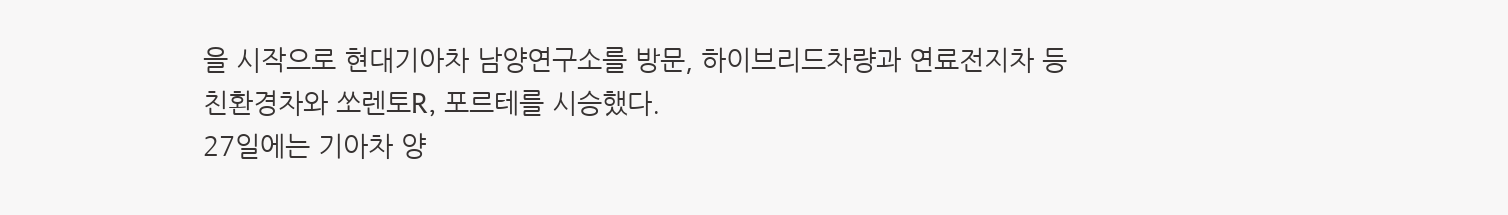을 시작으로 현대기아차 남양연구소를 방문, 하이브리드차량과 연료전지차 등 친환경차와 쏘렌토R, 포르테를 시승했다.
27일에는 기아차 양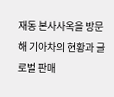재동 본사사옥을 방문해 기아차의 현황과 글로벌 판매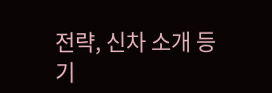전략, 신차 소개 등 기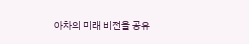아차의 미래 비전을 공유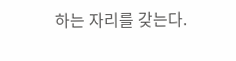하는 자리를 갖는다.